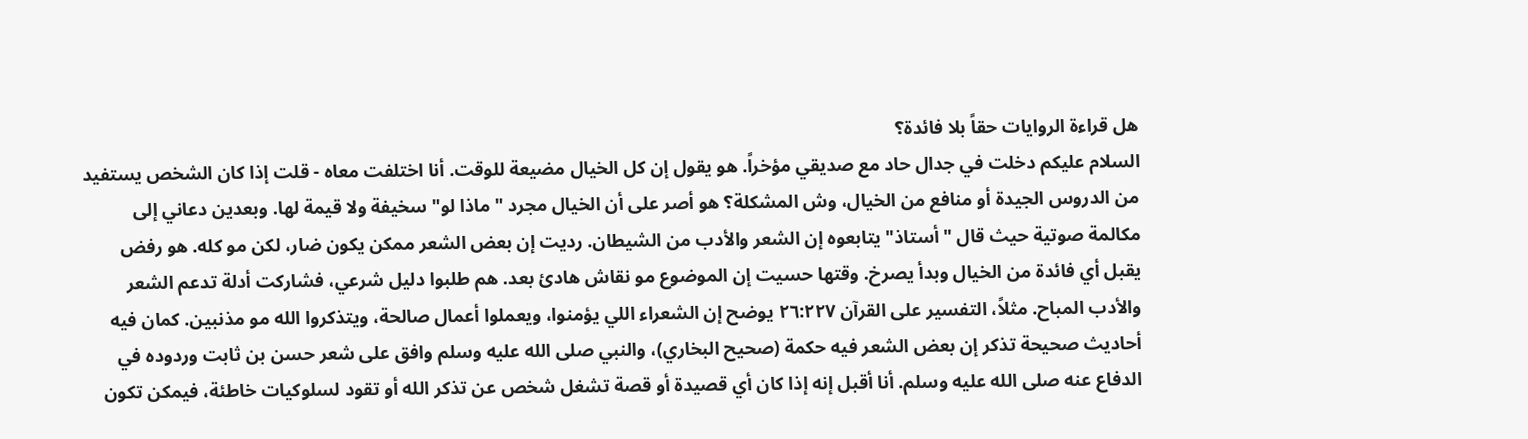هل قراءة الروايات حقاً بلا فائدة؟
السلام عليكم دخلت في جدال حاد مع صديقي مؤخراً. هو يقول إن كل الخيال مضيعة للوقت. أنا اختلفت معاه - قلت إذا كان الشخص يستفيد من الدروس الجيدة أو منافع من الخيال، وش المشكلة؟ هو أصر على أن الخيال مجرد "ماذا لو" سخيفة ولا قيمة لها. وبعدين دعاني إلى مكالمة صوتية حيث قال "أستاذ" يتابعوه إن الشعر والأدب من الشيطان. رديت إن بعض الشعر ممكن يكون ضار، لكن مو كله. هو رفض يقبل أي فائدة من الخيال وبدأ يصرخ. وقتها حسيت إن الموضوع مو نقاش هادئ بعد. هم طلبوا دليل شرعي، فشاركت أدلة تدعم الشعر والأدب المباح. مثلاً، التفسير على القرآن ٢٦:٢٢٧ يوضح إن الشعراء اللي يؤمنوا، ويعملوا أعمال صالحة، ويتذكروا الله مو مذنبين. كمان فيه أحاديث صحيحة تذكر إن بعض الشعر فيه حكمة (صحيح البخاري)، والنبي صلى الله عليه وسلم وافق على شعر حسن بن ثابت وردوده في الدفاع عنه صلى الله عليه وسلم. أنا أقبل إنه إذا كان أي قصيدة أو قصة تشغل شخص عن تذكر الله أو تقود لسلوكيات خاطئة، فيمكن تكون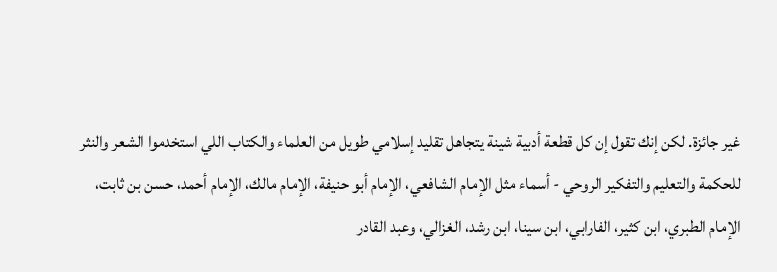غير جائزة. لكن إنك تقول إن كل قطعة أدبية شينة يتجاهل تقليد إسلامي طويل من العلماء والكتاب اللي استخدموا الشعر والنثر للحكمة والتعليم والتفكير الروحي - أسماء مثل الإمام الشافعي، الإمام أبو حنيفة، الإمام مالك، الإمام أحمد، حسن بن ثابت، الإمام الطبري، ابن كثير، الفارابي، ابن سينا، ابن رشد، الغزالي، وعبد القادر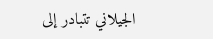الجيلاني تتبادر إلى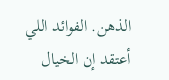الذهن. الفوائد اللي أعتقد إن الخيال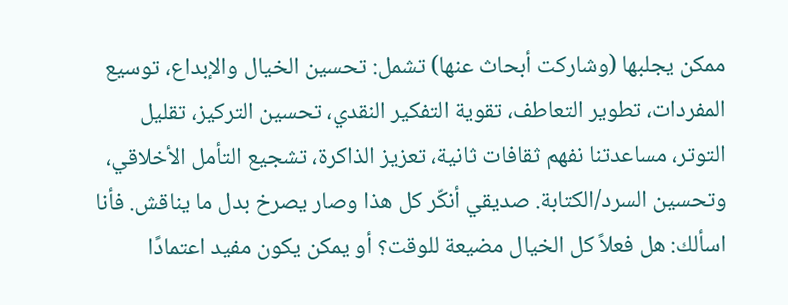ممكن يجلبها (وشاركت أبحاث عنها) تشمل: تحسين الخيال والإبداع، توسيع المفردات، تطوير التعاطف، تقوية التفكير النقدي، تحسين التركيز، تقليل التوتر، مساعدتنا نفهم ثقافات ثانية، تعزيز الذاكرة، تشجيع التأمل الأخلاقي، وتحسين السرد/الكتابة. صديقي أنكّر كل هذا وصار يصرخ بدل ما يناقش. فأنا اسألك: هل فعلاً كل الخيال مضيعة للوقت؟ أو يمكن يكون مفيد اعتمادًا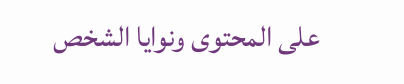على المحتوى ونوايا الشخص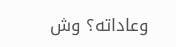وعاداته؟ وش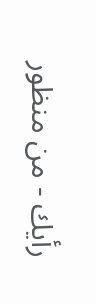رأيك - من منظور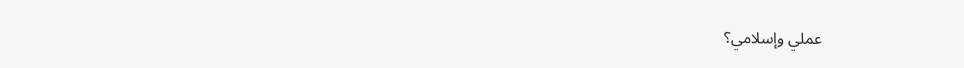عملي وإسلامي؟